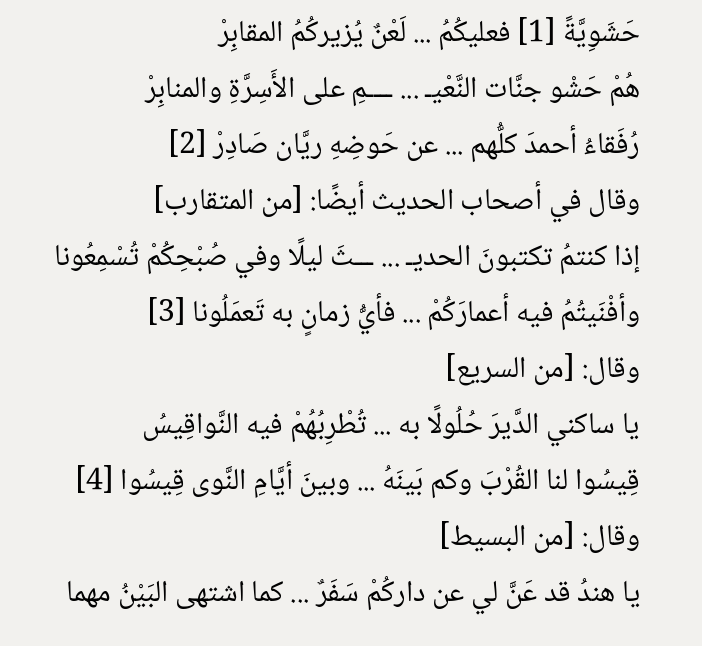حَشَوِيَّةً [1] فعليكُمُ ... لَعْنٌ يُزيركُمُ المقابِرْ
هُمْ حَشْو جنَّات النَّعْيـ ... ــــمِ على الأَسِرَّةِ والمنابِرْ
رُفَقاءُ أحمدَ كلُّهم ... عن حَوضِهِ ريَّان صَادِرْ [2]
وقال في أصحاب الحديث أيضًا: [من المتقارب]
إذا كنتمُ تكتبونَ الحديـ ... ـــثَ ليلًا وفي صُبْحِكُمْ تُسْمِعُونا
وأفْنَيتُمُ فيه أعمارَكُمْ ... فأيُّ زمانٍ به تَعمَلُونا [3]
وقال: [من السريع]
يا ساكني الدَّيرَ حُلُولًا به ... تُطْرِبُهُمْ فيه النَّواقِيسُ
قِيسُوا لنا القُرْبَ وكم بَينَهُ ... وبينَ أيَّامِ النَّوى قِيسُوا [4]
وقال: [من البسيط]
يا هندُ قد عَنَّ لي عن داركُمْ سَفَرٌ ... كما اشتهى البَيْنُ مهما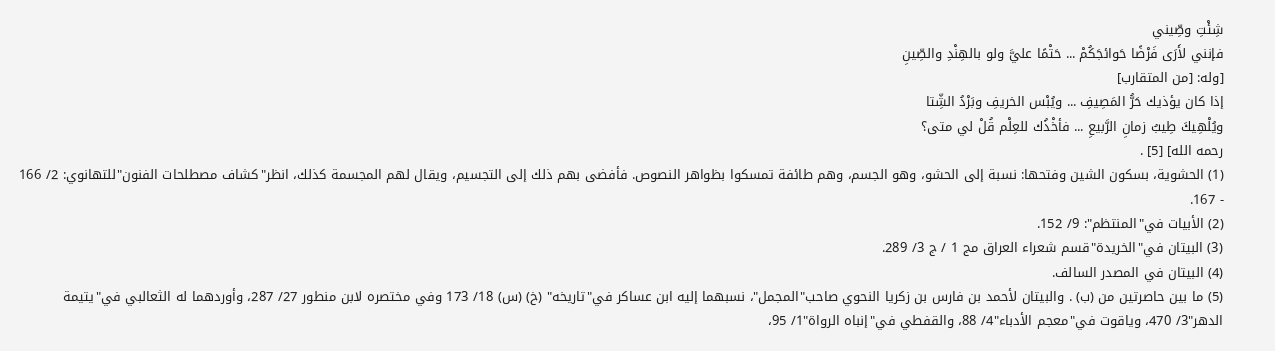شِئْتِ وصِّيني
فإنني لأَرَى فَرْضًا حَوائجَكُمْ ... حَتْمًا عليَّ ولو بالهِنْدِ والصِّينِ
[وله: [من المتقارب]
إذا كان يؤذيك حَرُّ المَصِيفِ ... ويُبْس الخريفِ وبَرْدُ الشِّتا
ويُلْهِيكَ طِيبُ زمانِ الرَّبيعِ ... فأخْذُك للعِلْم قُلْ لي متى؟
رحمه الله] [5] .
(1) الحشوية، بسكون الشين وفتحها: نسبة إلى الحشو، وهو الجسم، وهم طائفة تمسكوا بظواهر النصوص. فأفضى بهم ذلك إلى التجسيم، ويقال لهم المجسمة كذلك، انظر"كشاف مصطلحات الفنون"للتهانوي: 2/ 166 - 167.
(2) الأبيات في"المنتظم": 9/ 152.
(3) البيتان في"الخريدة"قسم شعراء العراق مج 1 / ج 3/ 289.
(4) البيتان في المصدر السالف.
(5) ما بين حاصرتين من (ب) . والبيتان لأحمد بن فارس بن زكريا النحوي صاحب"المجمل"، نسبهما إليه ابن عساكر في"تاريخه" (خ) (س) 18/ 173 وفي مختصره لابن منطور 27/ 287، وأوردهما له الثعالبي في"يتيمة الدهر"3/ 470، وياقوت في"معجم الأدباء"4/ 88، والقفطي في"إنباه الرواة"1/ 95،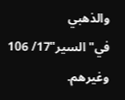والذهبي في"السير"17/ 106 وغيرهم.